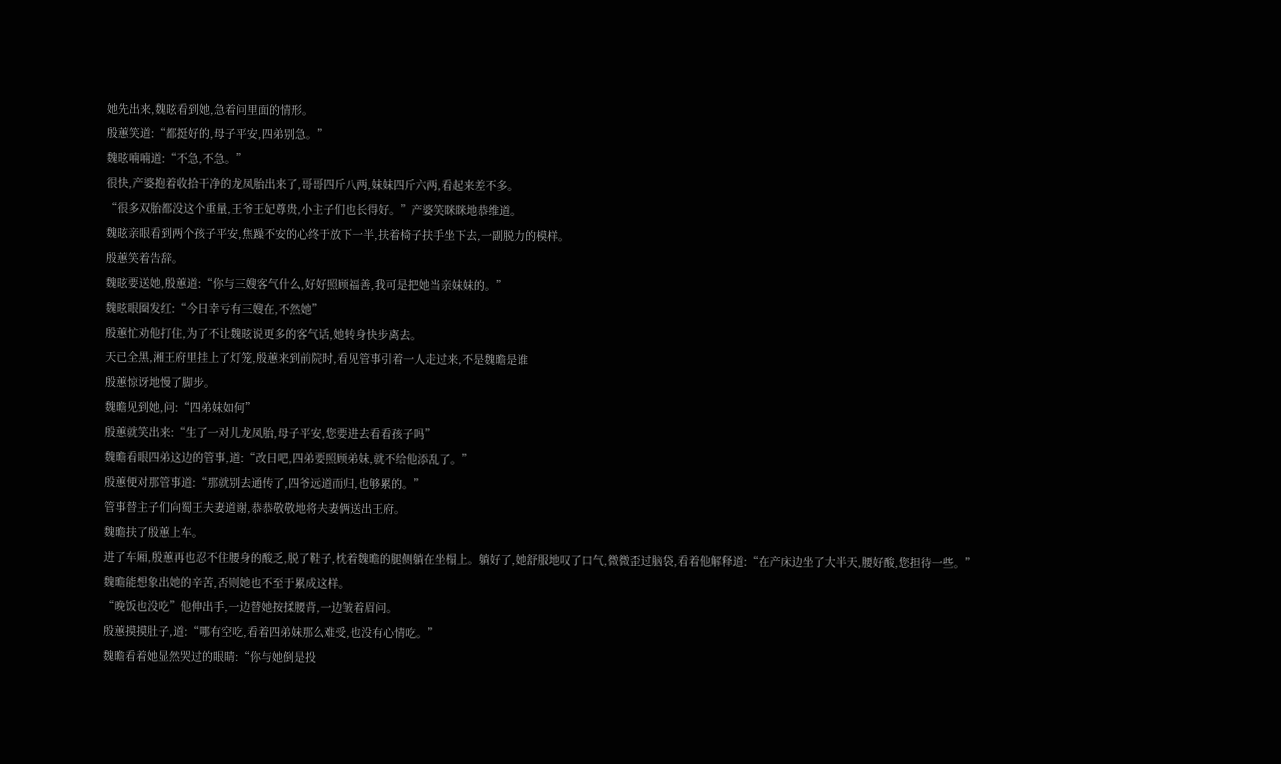她先出来,魏昡看到她,急着问里面的情形。
殷蕙笑道:“都挺好的,母子平安,四弟别急。”
魏昡喃喃道:“不急,不急。”
很快,产婆抱着收拾干净的龙凤胎出来了,哥哥四斤八两,妹妹四斤六两,看起来差不多。
“很多双胎都没这个重量,王爷王妃尊贵,小主子们也长得好。”产婆笑眯眯地恭维道。
魏昡亲眼看到两个孩子平安,焦躁不安的心终于放下一半,扶着椅子扶手坐下去,一副脱力的模样。
殷蕙笑着告辞。
魏昡要送她,殷蕙道:“你与三嫂客气什么,好好照顾福善,我可是把她当亲妹妹的。”
魏昡眼圈发红:“今日幸亏有三嫂在,不然她”
殷蕙忙劝他打住,为了不让魏昡说更多的客气话,她转身快步离去。
天已全黑,湘王府里挂上了灯笼,殷蕙来到前院时,看见管事引着一人走过来,不是魏曕是谁
殷蕙惊讶地慢了脚步。
魏曕见到她,问:“四弟妹如何”
殷蕙就笑出来:“生了一对儿龙凤胎,母子平安,您要进去看看孩子吗”
魏曕看眼四弟这边的管事,道:“改日吧,四弟要照顾弟妹,就不给他添乱了。”
殷蕙便对那管事道:“那就别去通传了,四爷远道而归,也够累的。”
管事替主子们向蜀王夫妻道谢,恭恭敬敬地将夫妻俩送出王府。
魏曕扶了殷蕙上车。
进了车厢,殷蕙再也忍不住腰身的酸乏,脱了鞋子,枕着魏曕的腿侧躺在坐榻上。躺好了,她舒服地叹了口气,微微歪过脑袋,看着他解释道:“在产床边坐了大半天,腰好酸,您担待一些。”
魏曕能想象出她的辛苦,否则她也不至于累成这样。
“晚饭也没吃”他伸出手,一边替她按揉腰背,一边皱着眉问。
殷蕙摸摸肚子,道:“哪有空吃,看着四弟妹那么难受,也没有心情吃。”
魏曕看着她显然哭过的眼睛:“你与她倒是投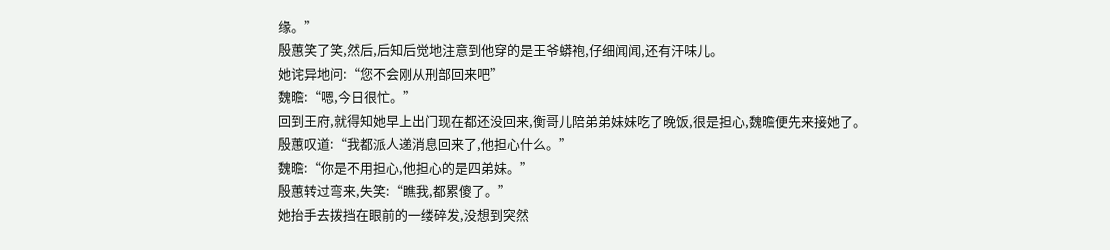缘。”
殷蕙笑了笑,然后,后知后觉地注意到他穿的是王爷蟒袍,仔细闻闻,还有汗味儿。
她诧异地问:“您不会刚从刑部回来吧”
魏曕:“嗯,今日很忙。”
回到王府,就得知她早上出门现在都还没回来,衡哥儿陪弟弟妹妹吃了晚饭,很是担心,魏曕便先来接她了。
殷蕙叹道:“我都派人递消息回来了,他担心什么。”
魏曕:“你是不用担心,他担心的是四弟妹。”
殷蕙转过弯来,失笑:“瞧我,都累傻了。”
她抬手去拨挡在眼前的一缕碎发,没想到突然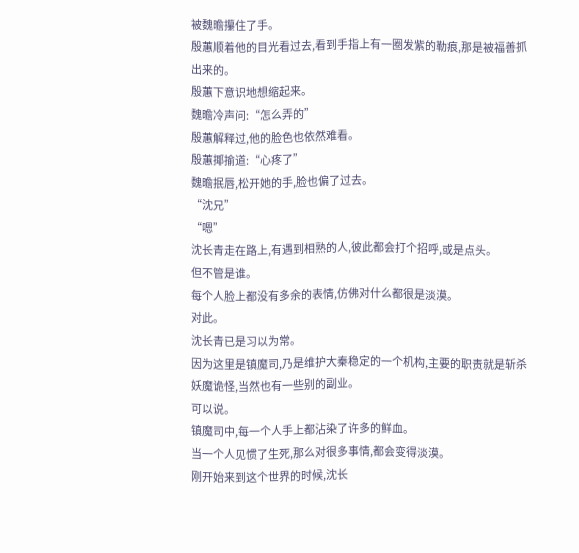被魏曕攥住了手。
殷蕙顺着他的目光看过去,看到手指上有一圈发紫的勒痕,那是被福善抓出来的。
殷蕙下意识地想缩起来。
魏曕冷声问:“怎么弄的”
殷蕙解释过,他的脸色也依然难看。
殷蕙揶揄道:“心疼了”
魏曕抿唇,松开她的手,脸也偏了过去。
“沈兄”
“嗯”
沈长青走在路上,有遇到相熟的人,彼此都会打个招呼,或是点头。
但不管是谁。
每个人脸上都没有多余的表情,仿佛对什么都很是淡漠。
对此。
沈长青已是习以为常。
因为这里是镇魔司,乃是维护大秦稳定的一个机构,主要的职责就是斩杀妖魔诡怪,当然也有一些别的副业。
可以说。
镇魔司中,每一个人手上都沾染了许多的鲜血。
当一个人见惯了生死,那么对很多事情,都会变得淡漠。
刚开始来到这个世界的时候,沈长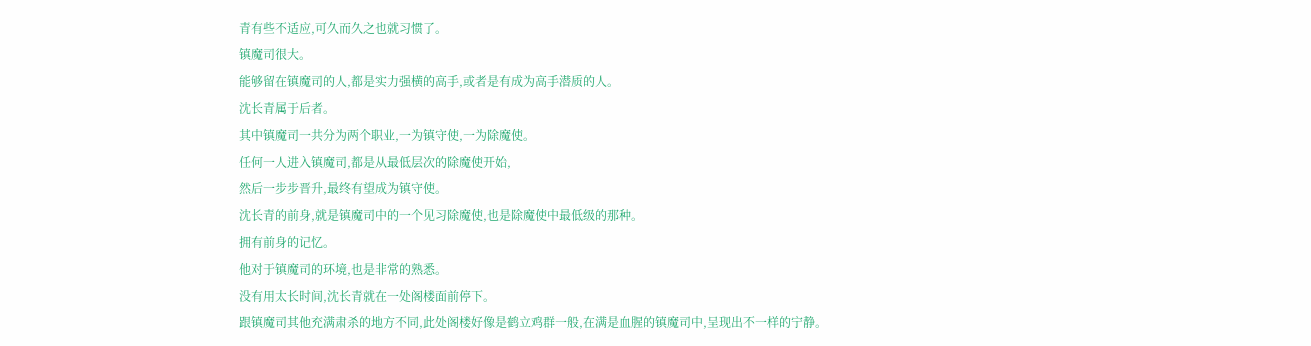青有些不适应,可久而久之也就习惯了。
镇魔司很大。
能够留在镇魔司的人,都是实力强横的高手,或者是有成为高手潜质的人。
沈长青属于后者。
其中镇魔司一共分为两个职业,一为镇守使,一为除魔使。
任何一人进入镇魔司,都是从最低层次的除魔使开始,
然后一步步晋升,最终有望成为镇守使。
沈长青的前身,就是镇魔司中的一个见习除魔使,也是除魔使中最低级的那种。
拥有前身的记忆。
他对于镇魔司的环境,也是非常的熟悉。
没有用太长时间,沈长青就在一处阁楼面前停下。
跟镇魔司其他充满肃杀的地方不同,此处阁楼好像是鹤立鸡群一般,在满是血腥的镇魔司中,呈现出不一样的宁静。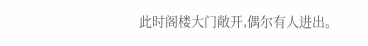此时阁楼大门敞开,偶尔有人进出。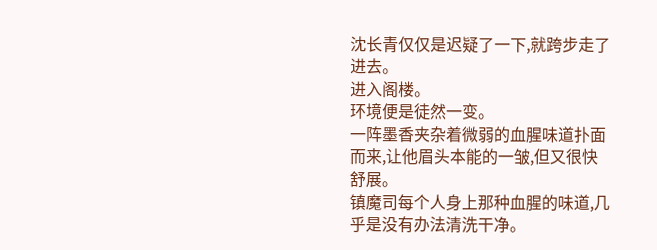沈长青仅仅是迟疑了一下,就跨步走了进去。
进入阁楼。
环境便是徒然一变。
一阵墨香夹杂着微弱的血腥味道扑面而来,让他眉头本能的一皱,但又很快舒展。
镇魔司每个人身上那种血腥的味道,几乎是没有办法清洗干净。